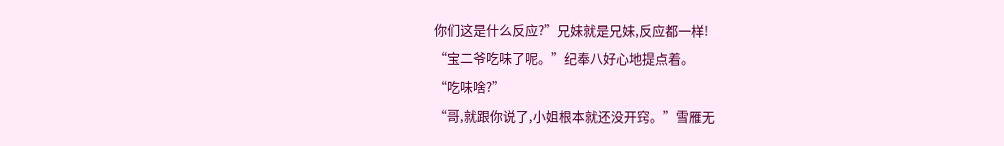你们这是什么反应?”兄妹就是兄妹,反应都一样!
“宝二爷吃味了呢。”纪奉八好心地提点着。
“吃味啥?”
“哥,就跟你说了,小姐根本就还没开窍。”雪雁无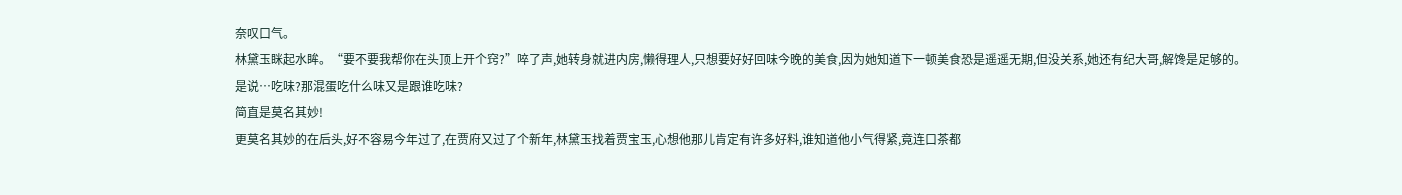奈叹口气。
林黛玉眯起水眸。“要不要我帮你在头顶上开个窍?”啐了声,她转身就进内房,懒得理人,只想要好好回味今晚的美食,因为她知道下一顿美食恐是遥遥无期,但没关系,她还有纪大哥,解馋是足够的。
是说…吃味?那混蛋吃什么味又是跟谁吃味?
简直是莫名其妙!
更莫名其妙的在后头,好不容易今年过了,在贾府又过了个新年,林黛玉找着贾宝玉,心想他那儿肯定有许多好料,谁知道他小气得紧,竟连口茶都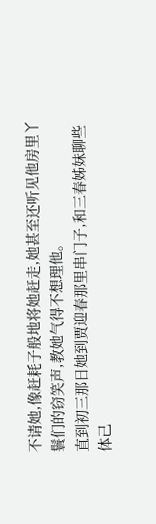不请她,像赶耗子般地将她赶走,她甚至还听见他房里丫鬟们的窃笑声,教她气得不想理他。
直到初三那日她到贾迎春那里串门子,和三春姊妹聊些体己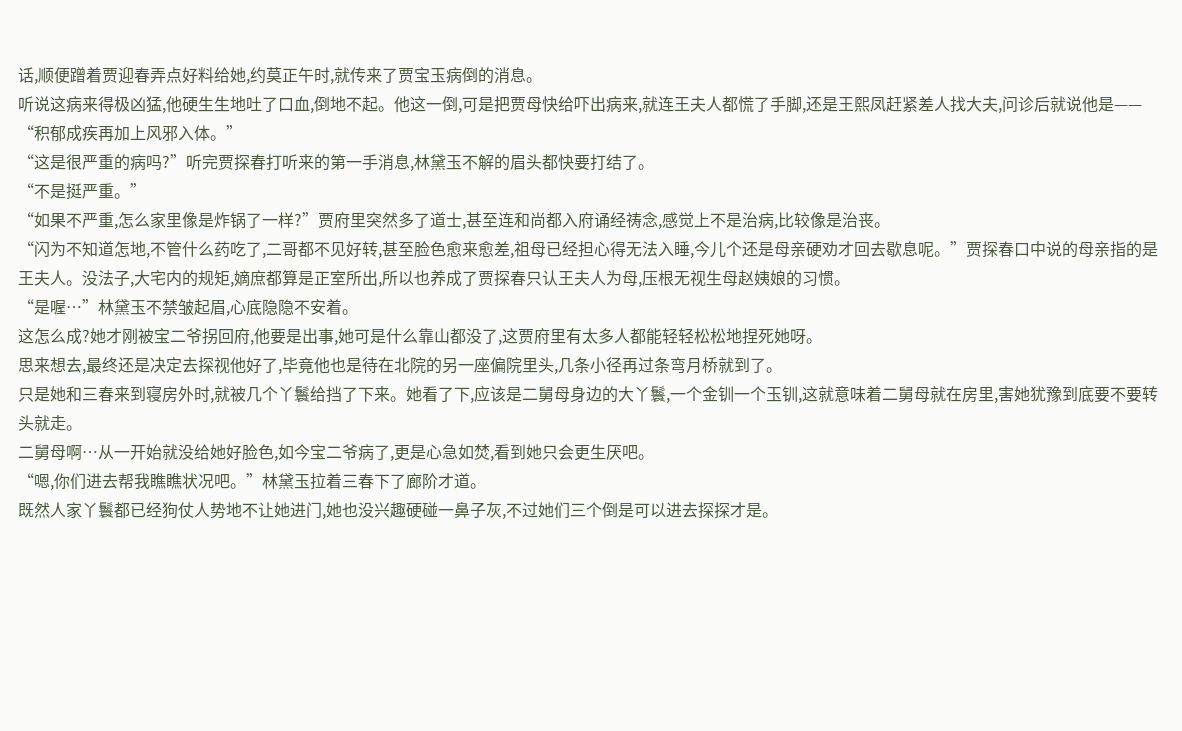话,顺便蹭着贾迎春弄点好料给她,约莫正午时,就传来了贾宝玉病倒的消息。
听说这病来得极凶猛,他硬生生地吐了口血,倒地不起。他这一倒,可是把贾母快给吓出病来,就连王夫人都慌了手脚,还是王熙凤赶紧差人找大夫,问诊后就说他是——
“积郁成疾再加上风邪入体。”
“这是很严重的病吗?”听完贾探春打听来的第一手消息,林黛玉不解的眉头都快要打结了。
“不是挺严重。”
“如果不严重,怎么家里像是炸锅了一样?”贾府里突然多了道士,甚至连和尚都入府诵经祷念,感觉上不是治病,比较像是治丧。
“闪为不知道怎地,不管什么药吃了,二哥都不见好转,甚至脸色愈来愈差,祖母已经担心得无法入睡,今儿个还是母亲硬劝才回去歇息呢。”贾探春口中说的母亲指的是王夫人。没法子,大宅内的规矩,嫡庶都算是正室所出,所以也养成了贾探春只认王夫人为母,压根无视生母赵姨娘的习惯。
“是喔…”林黛玉不禁皱起眉,心底隐隐不安着。
这怎么成?她才刚被宝二爷拐回府,他要是出事,她可是什么靠山都没了,这贾府里有太多人都能轻轻松松地捏死她呀。
思来想去,最终还是决定去探视他好了,毕竟他也是待在北院的另一座偏院里头,几条小径再过条弯月桥就到了。
只是她和三春来到寝房外时,就被几个丫鬟给挡了下来。她看了下,应该是二舅母身边的大丫鬟,一个金钏一个玉钏,这就意味着二舅母就在房里,害她犹豫到底要不要转头就走。
二舅母啊…从一开始就没给她好脸色,如今宝二爷病了,更是心急如焚,看到她只会更生厌吧。
“嗯,你们进去帮我瞧瞧状况吧。”林黛玉拉着三春下了廊阶才道。
既然人家丫鬟都已经狗仗人势地不让她进门,她也没兴趣硬碰一鼻子灰,不过她们三个倒是可以进去探探才是。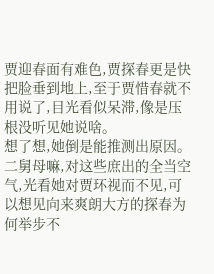贾迎春面有难色,贾探春更是快把脸垂到地上,至于贾惜春就不用说了,目光看似呆滞,像是压根没听见她说啥。
想了想,她倒是能推测出原因。二舅母嘛,对这些庶出的全当空气,光看她对贾环视而不见,可以想见向来爽朗大方的探春为何举步不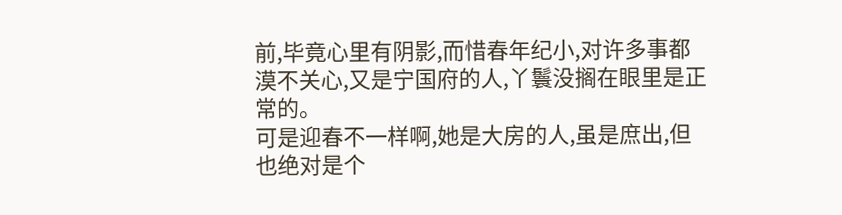前,毕竟心里有阴影,而惜春年纪小,对许多事都漠不关心,又是宁国府的人,丫鬟没搁在眼里是正常的。
可是迎春不一样啊,她是大房的人,虽是庶出,但也绝对是个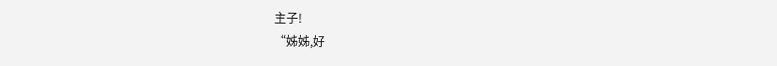主子!
“姊姊,好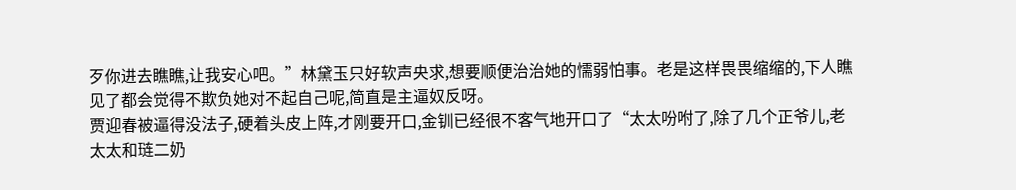歹你进去瞧瞧,让我安心吧。”林黛玉只好软声央求,想要顺便治治她的懦弱怕事。老是这样畏畏缩缩的,下人瞧见了都会觉得不欺负她对不起自己呢,简直是主逼奴反呀。
贾迎春被逼得没法子,硬着头皮上阵,才刚要开口,金钏已经很不客气地开口了“太太吩咐了,除了几个正爷儿,老太太和琏二奶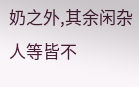奶之外,其余闲杂人等皆不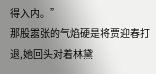得入内。”
那股嚣张的气焰硬是将贾迎春打退,她回头对着林黛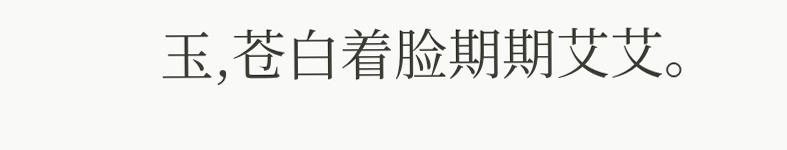玉,苍白着脸期期艾艾。